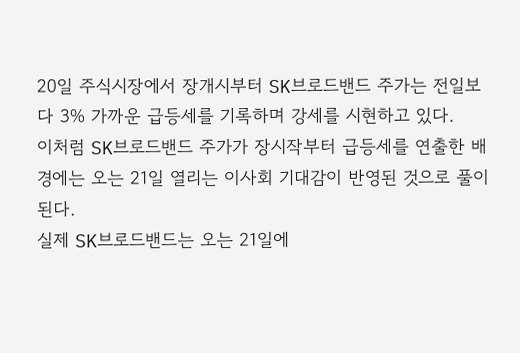20일 주식시장에서 장개시부터 SK브로드밴드 주가는 전일보다 3% 가까운 급등세를 기록하며 강세를 시현하고 있다.
이처럼 SK브로드밴드 주가가 장시작부터 급등세를 연출한 배경에는 오는 21일 열리는 이사회 기대감이 반영된 것으로 풀이된다.
실제 SK브로드밴드는 오는 21일에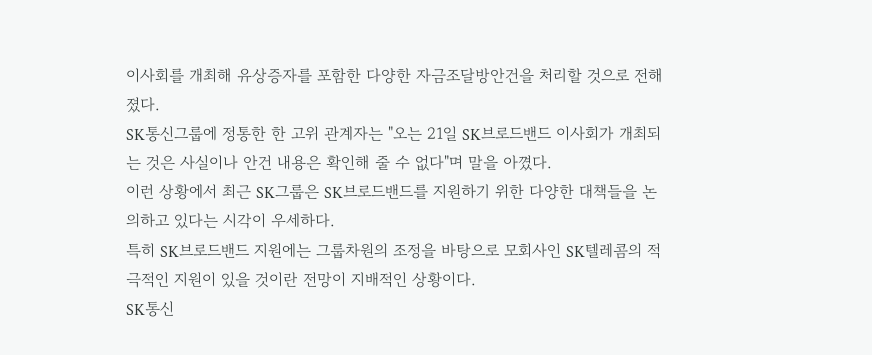이사회를 개최해 유상증자를 포함한 다양한 자금조달방안건을 처리할 것으로 전해졌다.
SK통신그룹에 정통한 한 고위 관계자는 "오는 21일 SK브로드밴드 이사회가 개최되는 것은 사실이나 안건 내용은 확인해 줄 수 없다"며 말을 아꼈다.
이런 상황에서 최근 SK그룹은 SK브로드밴드를 지원하기 위한 다양한 대책들을 논의하고 있다는 시각이 우세하다.
특히 SK브로드밴드 지원에는 그룹차원의 조정을 바탕으로 모회사인 SK텔레콤의 적극적인 지원이 있을 것이란 전망이 지배적인 상황이다.
SK통신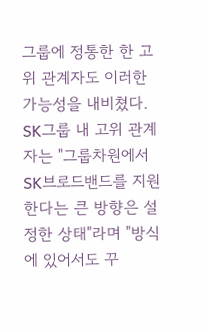그룹에 정통한 한 고위 관계자도 이러한 가능성을 내비쳤다.
SK그룹 내 고위 관계자는 "그룹차원에서 SK브로드밴드를 지원한다는 큰 방향은 설정한 상태"라며 "방식에 있어서도 꾸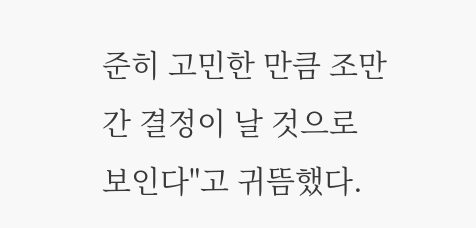준히 고민한 만큼 조만간 결정이 날 것으로 보인다"고 귀뜸했다.